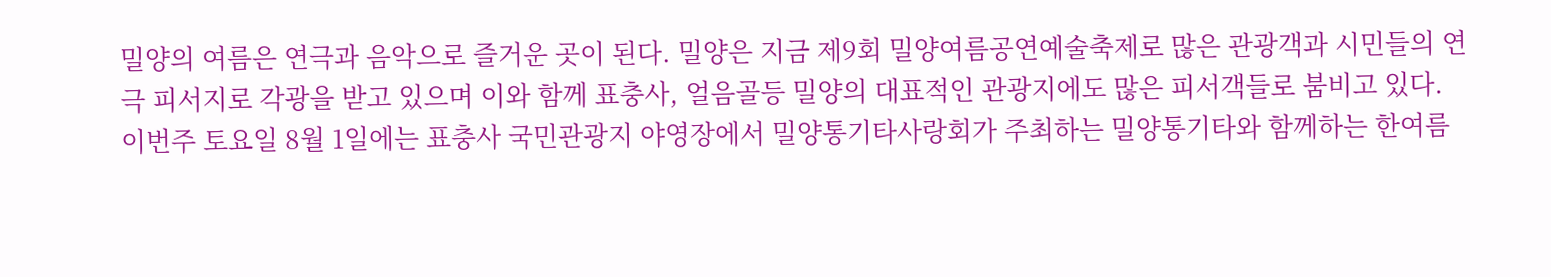밀양의 여름은 연극과 음악으로 즐거운 곳이 된다. 밀양은 지금 제9회 밀양여름공연예술축제로 많은 관광객과 시민들의 연극 피서지로 각광을 받고 있으며 이와 함께 표충사, 얼음골등 밀양의 대표적인 관광지에도 많은 피서객들로 붐비고 있다.
이번주 토요일 8월 1일에는 표충사 국민관광지 야영장에서 밀양통기타사랑회가 주최하는 밀양통기타와 함께하는 한여름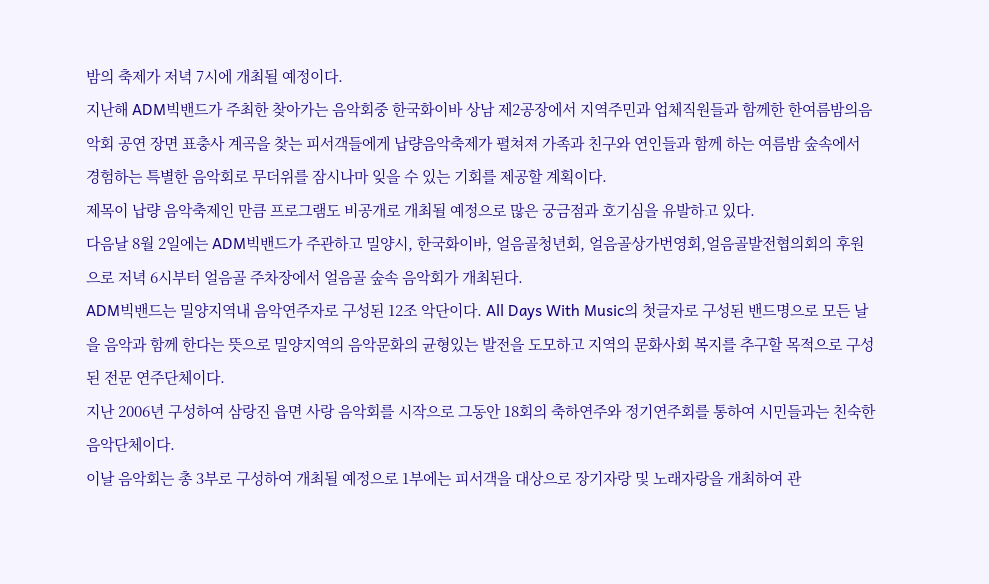밤의 축제가 저녁 7시에 개최될 예정이다.
지난해 ADM빅밴드가 주최한 찾아가는 음악회중 한국화이바 상남 제2공장에서 지역주민과 업체직원들과 함께한 한여름밤의음악회 공연 장면 표충사 계곡을 찾는 피서객들에게 납량음악축제가 펼쳐져 가족과 친구와 연인들과 함께 하는 여름밤 숲속에서 경험하는 특별한 음악회로 무더위를 잠시나마 잊을 수 있는 기회를 제공할 계획이다.
제목이 납량 음악축제인 만큼 프로그램도 비공개로 개최될 예정으로 많은 궁금점과 호기심을 유발하고 있다.
다음날 8월 2일에는 ADM빅밴드가 주관하고 밀양시, 한국화이바, 얼음골청년회, 얼음골상가번영회,얼음골발전협의회의 후원으로 저녁 6시부터 얼음골 주차장에서 얼음골 숲속 음악회가 개최된다.
ADM빅밴드는 밀양지역내 음악연주자로 구성된 12조 악단이다. All Days With Music의 첫글자로 구성된 밴드명으로 모든 날을 음악과 함께 한다는 뜻으로 밀양지역의 음악문화의 균형있는 발전을 도모하고 지역의 문화사회 복지를 추구할 목적으로 구성된 전문 연주단체이다.
지난 2006년 구성하여 삼랑진 읍면 사랑 음악회를 시작으로 그동안 18회의 축하연주와 정기연주회를 통하여 시민들과는 친숙한 음악단체이다.
이날 음악회는 총 3부로 구성하여 개최될 예정으로 1부에는 피서객을 대상으로 장기자랑 및 노래자랑을 개최하여 관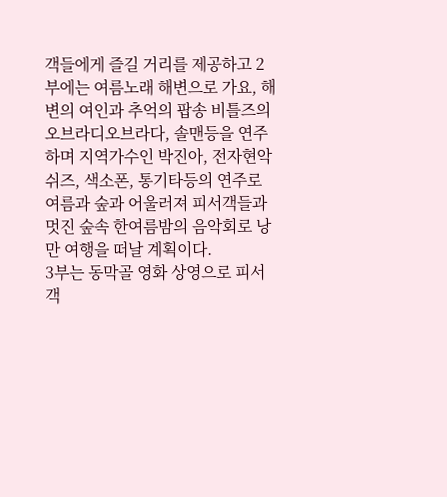객들에게 즐길 거리를 제공하고 2부에는 여름노래 해변으로 가요, 해변의 여인과 추억의 팝송 비틀즈의 오브라디오브라다, 솔맨등을 연주하며 지역가수인 박진아, 전자현악 쉬즈, 색소폰, 통기타등의 연주로 여름과 숲과 어울러져 피서객들과 멋진 숲속 한여름밤의 음악회로 낭만 여행을 떠날 계획이다.
3부는 동막골 영화 상영으로 피서객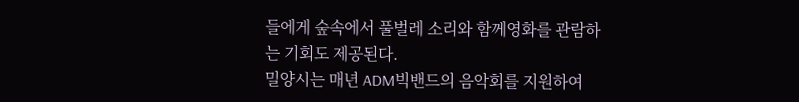들에게 숲속에서 풀벌레 소리와 함께영화를 관람하는 기회도 제공된다.
밀양시는 매년 ADM빅밴드의 음악회를 지원하여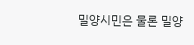밀양시민은 물론 밀양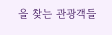을 찾는 관광객들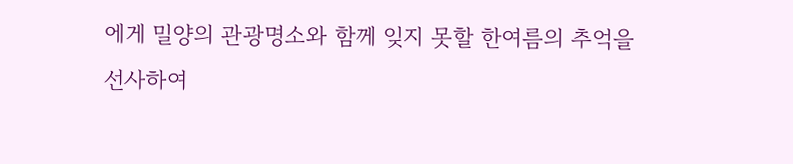에게 밀양의 관광명소와 함께 잊지 못할 한여름의 추억을 선사하여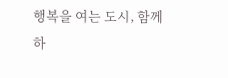행복을 여는 도시, 함께 하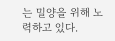는 밀양을 위해 노력하고 있다.